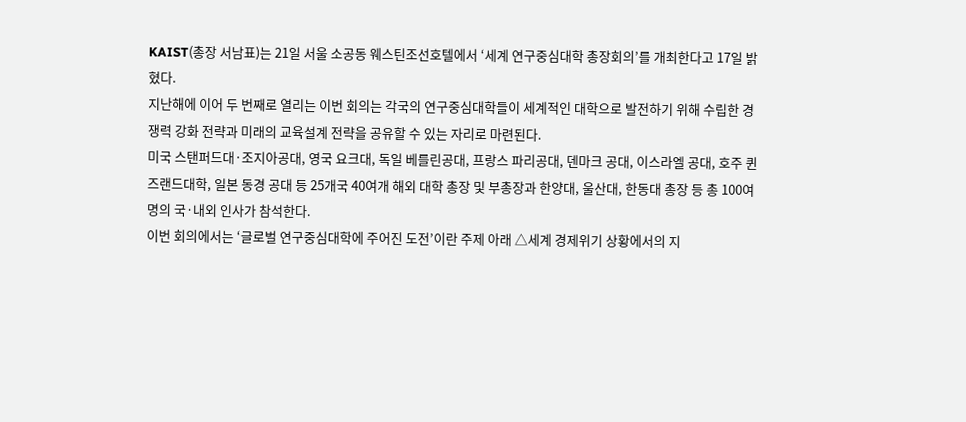KAIST(총장 서남표)는 21일 서울 소공동 웨스틴조선호텔에서 ‘세계 연구중심대학 총장회의’를 개최한다고 17일 밝혔다.
지난해에 이어 두 번째로 열리는 이번 회의는 각국의 연구중심대학들이 세계적인 대학으로 발전하기 위해 수립한 경쟁력 강화 전략과 미래의 교육설계 전략을 공유할 수 있는 자리로 마련된다.
미국 스탠퍼드대·조지아공대, 영국 요크대, 독일 베를린공대, 프랑스 파리공대, 덴마크 공대, 이스라엘 공대, 호주 퀸즈랜드대학, 일본 동경 공대 등 25개국 40여개 해외 대학 총장 및 부총장과 한양대, 울산대, 한동대 총장 등 총 100여명의 국·내외 인사가 참석한다.
이번 회의에서는 ‘글로벌 연구중심대학에 주어진 도전’이란 주제 아래 △세계 경제위기 상황에서의 지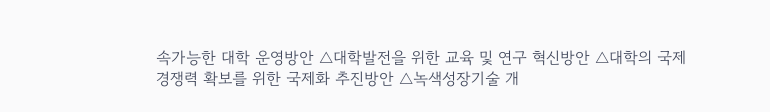속가능한 대학 운영방안 △대학발전을 위한 교육 및 연구 혁신방안 △대학의 국제경쟁력 확보를 위한 국제화 추진방안 △녹색성장기술 개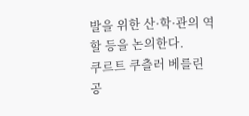발을 위한 산·학·관의 역할 등을 논의한다.
쿠르트 쿠츨러 베를린 공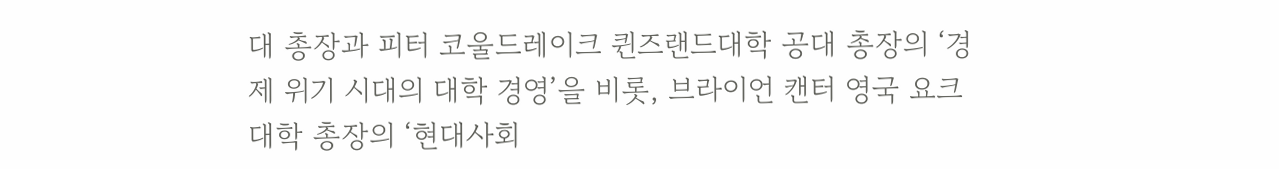대 총장과 피터 코울드레이크 퀸즈랜드대학 공대 총장의 ‘경제 위기 시대의 대학 경영’을 비롯, 브라이언 캔터 영국 요크대학 총장의 ‘현대사회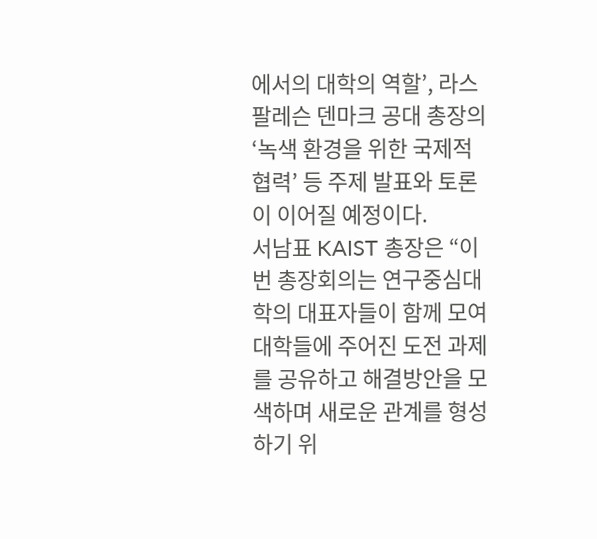에서의 대학의 역할’, 라스 팔레슨 덴마크 공대 총장의 ‘녹색 환경을 위한 국제적 협력’ 등 주제 발표와 토론이 이어질 예정이다.
서남표 KAIST 총장은 “이번 총장회의는 연구중심대학의 대표자들이 함께 모여 대학들에 주어진 도전 과제를 공유하고 해결방안을 모색하며 새로운 관계를 형성하기 위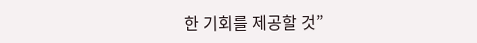한 기회를 제공할 것”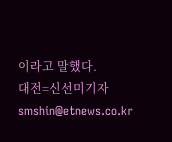이라고 말했다.
대전=신선미기자 smshin@etnews.co.kr